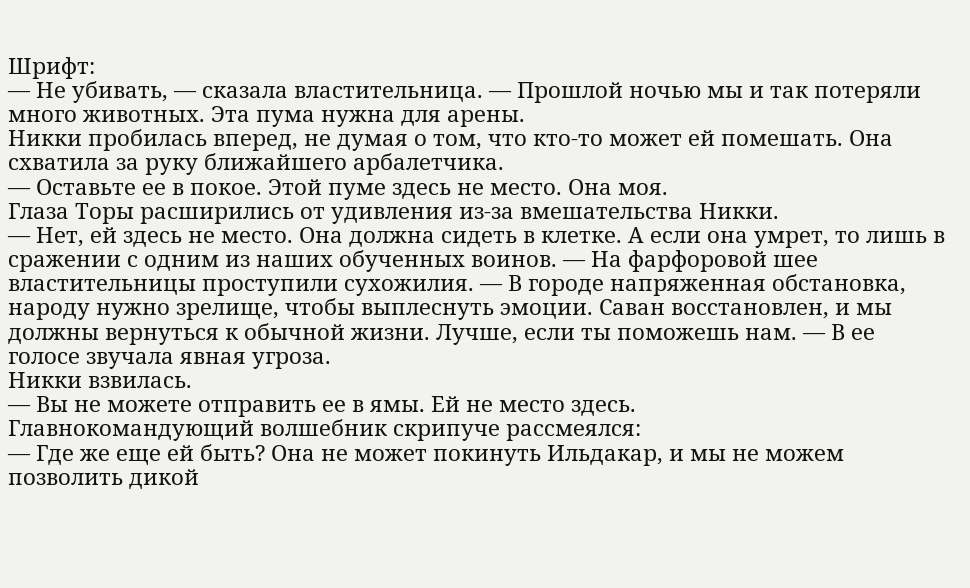Шрифт:
— Не убивать, — сказала властительница. — Прошлой ночью мы и так потеряли много животных. Эта пума нужна для арены.
Никки пробилась вперед, не думая о том, что кто-то может ей помешать. Она схватила за руку ближайшего арбалетчика.
— Оставьте ее в покое. Этой пуме здесь не место. Она моя.
Глаза Торы расширились от удивления из-за вмешательства Никки.
— Нет, ей здесь не место. Она должна сидеть в клетке. А если она умрет, то лишь в сражении с одним из наших обученных воинов. — На фарфоровой шее властительницы проступили сухожилия. — В городе напряженная обстановка, народу нужно зрелище, чтобы выплеснуть эмоции. Саван восстановлен, и мы должны вернуться к обычной жизни. Лучше, если ты поможешь нам. — В ее голосе звучала явная угроза.
Никки взвилась.
— Вы не можете отправить ее в ямы. Ей не место здесь.
Главнокомандующий волшебник скрипуче рассмеялся:
— Где же еще ей быть? Она не может покинуть Ильдакар, и мы не можем позволить дикой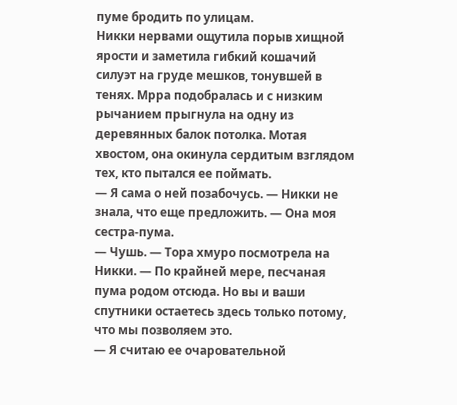пуме бродить по улицам.
Никки нервами ощутила порыв хищной ярости и заметила гибкий кошачий силуэт на груде мешков, тонувшей в тенях. Мрра подобралась и с низким рычанием прыгнула на одну из деревянных балок потолка. Мотая хвостом, она окинула сердитым взглядом тех, кто пытался ее поймать.
— Я сама о ней позабочусь. — Никки не знала, что еще предложить. — Она моя сестра-пума.
— Чушь. — Тора хмуро посмотрела на Никки. — По крайней мере, песчаная пума родом отсюда. Но вы и ваши спутники остаетесь здесь только потому, что мы позволяем это.
— Я считаю ее очаровательной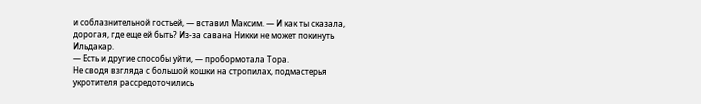и соблазнительной гостьей, — вставил Максим. — И как ты сказала, дорогая, где еще ей быть? Из-за савана Никки не может покинуть Ильдакар.
— Есть и другие способы уйти, — пробормотала Тора.
Не сводя взгляда с большой кошки на стропилах, подмастерья укротителя рассредоточились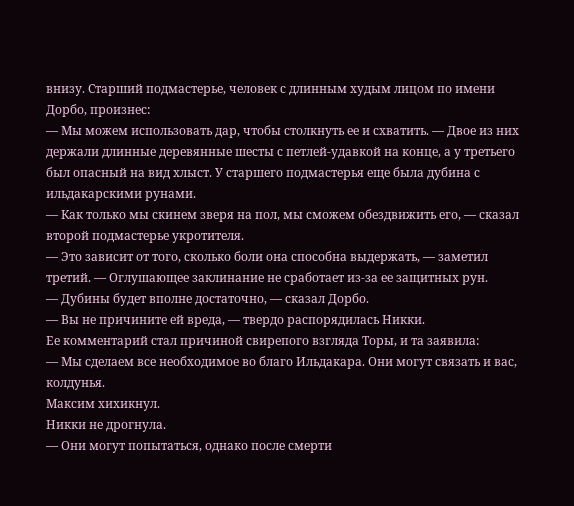внизу. Старший подмастерье, человек с длинным худым лицом по имени Дорбо, произнес:
— Мы можем использовать дар, чтобы столкнуть ее и схватить. — Двое из них держали длинные деревянные шесты с петлей-удавкой на конце, а у третьего был опасный на вид хлыст. У старшего подмастерья еще была дубина с ильдакарскими рунами.
— Как только мы скинем зверя на пол, мы сможем обездвижить его, — сказал второй подмастерье укротителя.
— Это зависит от того, сколько боли она способна выдержать, — заметил третий. — Оглушающее заклинание не сработает из-за ее защитных рун.
— Дубины будет вполне достаточно, — сказал Дорбо.
— Вы не причините ей вреда, — твердо распорядилась Никки.
Ее комментарий стал причиной свирепого взгляда Торы, и та заявила:
— Мы сделаем все необходимое во благо Ильдакара. Они могут связать и вас, колдунья.
Максим хихикнул.
Никки не дрогнула.
— Они могут попытаться, однако после смерти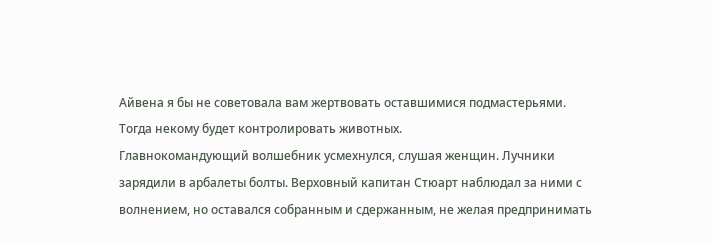Айвена я бы не советовала вам жертвовать оставшимися подмастерьями. Тогда некому будет контролировать животных.
Главнокомандующий волшебник усмехнулся, слушая женщин. Лучники зарядили в арбалеты болты. Верховный капитан Стюарт наблюдал за ними с волнением, но оставался собранным и сдержанным, не желая предпринимать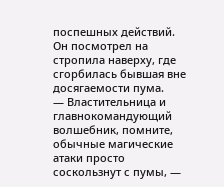поспешных действий. Он посмотрел на стропила наверху, где сгорбилась бывшая вне досягаемости пума.
— Властительница и главнокомандующий волшебник, помните, обычные магические атаки просто соскользнут с пумы, —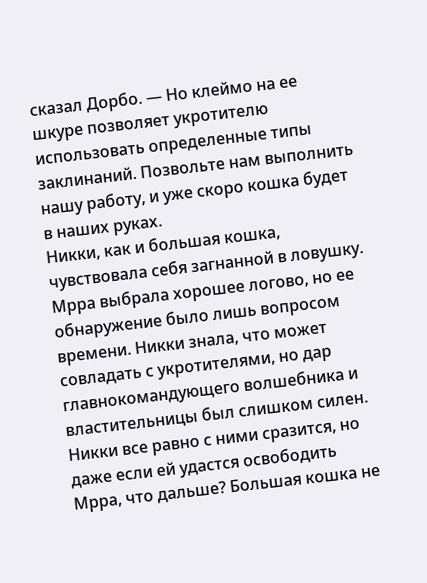сказал Дорбо. — Но клеймо на ее шкуре позволяет укротителю использовать определенные типы заклинаний. Позвольте нам выполнить нашу работу, и уже скоро кошка будет в наших руках.
Никки, как и большая кошка, чувствовала себя загнанной в ловушку. Мрра выбрала хорошее логово, но ее обнаружение было лишь вопросом времени. Никки знала, что может совладать с укротителями, но дар главнокомандующего волшебника и властительницы был слишком силен. Никки все равно с ними сразится, но даже если ей удастся освободить Мрра, что дальше? Большая кошка не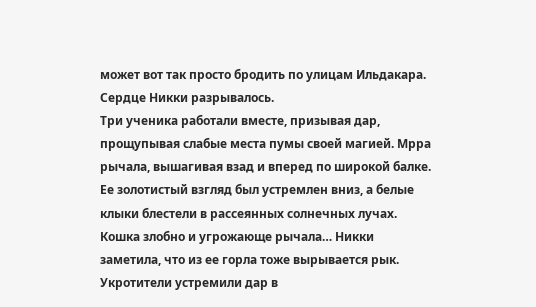может вот так просто бродить по улицам Ильдакара. Сердце Никки разрывалось.
Три ученика работали вместе, призывая дар, прощупывая слабые места пумы своей магией. Мрра рычала, вышагивая взад и вперед по широкой балке. Ее золотистый взгляд был устремлен вниз, а белые клыки блестели в рассеянных солнечных лучах. Кошка злобно и угрожающе рычала… Никки заметила, что из ее горла тоже вырывается рык.
Укротители устремили дар в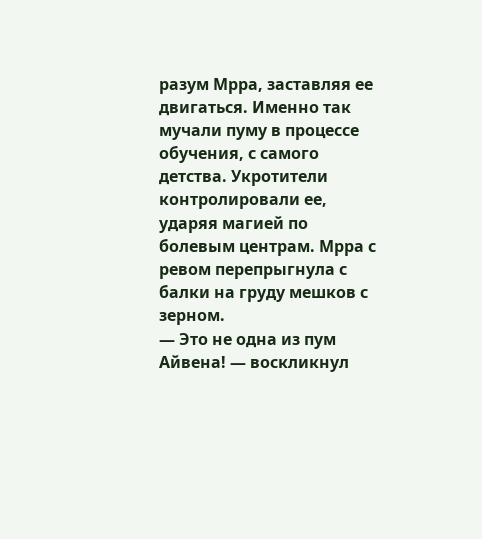разум Мрра, заставляя ее двигаться. Именно так мучали пуму в процессе обучения, с самого детства. Укротители контролировали ее, ударяя магией по болевым центрам. Мрра с ревом перепрыгнула с балки на груду мешков с зерном.
— Это не одна из пум Айвена! — воскликнул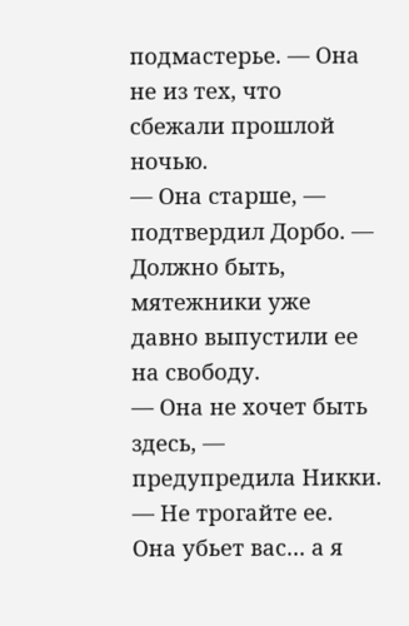подмастерье. — Она не из тех, что сбежали прошлой ночью.
— Она старше, — подтвердил Дорбо. — Должно быть, мятежники уже давно выпустили ее на свободу.
— Она не хочет быть здесь, — предупредила Никки. — Не трогайте ее. Она убьет вас… а я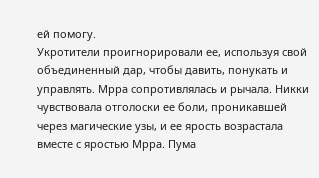ей помогу.
Укротители проигнорировали ее, используя свой объединенный дар, чтобы давить, понукать и управлять. Мрра сопротивлялась и рычала. Никки чувствовала отголоски ее боли, проникавшей через магические узы, и ее ярость возрастала вместе с яростью Мрра. Пума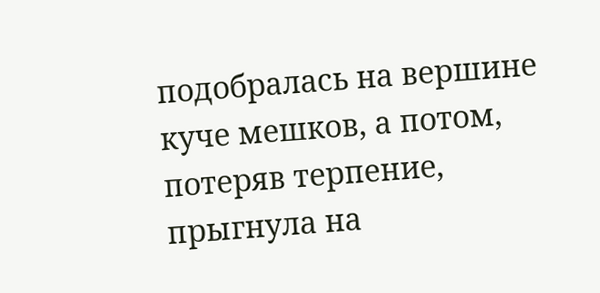подобралась на вершине куче мешков, а потом, потеряв терпение, прыгнула на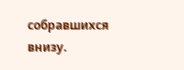собравшихся внизу.